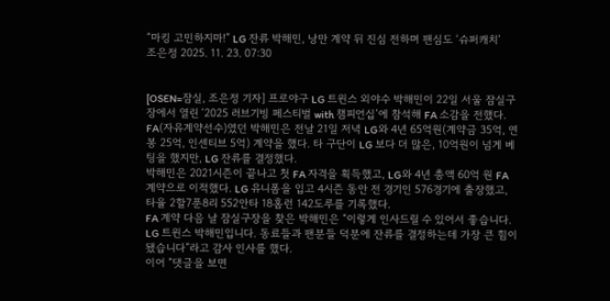“마킹 고민하지마!” LG 잔류 박해민, 낭만 계약 뒤 진심 전하며 팬심도 ‘슈퍼캐치’
조은정 2025. 11. 23. 07:30


[OSEN=잠실, 조은정 기자] 프로야구 LG 트윈스 외야수 박해민이 22일 서울 잠실구장에서 열린 ‘2025 러브기빙 페스티벌 with 챔피언십’에 참석해 FA 소감을 전했다.
FA(자유계약선수)였던 박해민은 전날 21일 저녁 LG와 4년 65억원(계약금 35억, 연봉 25억, 인센티브 5억) 계약을 했다. 타 구단이 LG 보다 더 많은, 10억원이 넘게 베팅을 했지만, LG 잔류를 결정했다.
박해민은 2021시즌이 끝나고 첫 FA 자격을 획득했고, LG와 4년 총액 60억 원 FA 계약으로 이적했다. LG 유니폼을 입고 4시즌 동안 전 경기인 576경기에 출장했고, 타율 2할7푼8리 552안타 18홈런 142도루를 기록했다.
FA 계약 다음 날 잠실구장을 찾은 박해민은 “이렇게 인사드릴 수 있어서 좋습니다. LG 트윈스 박해민입니다. 동료들과 팬분들 덕분에 잔류를 결정하는데 가장 큰 힘이 됐습니다”라고 감사 인사를 했다.
이어 “댓글을 보면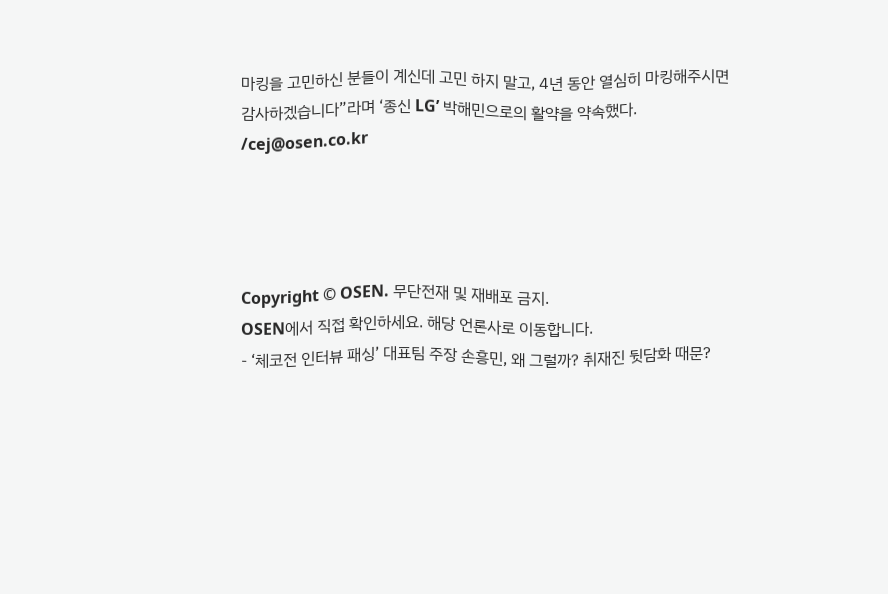마킹을 고민하신 분들이 계신데 고민 하지 말고, 4년 동안 열심히 마킹해주시면 감사하겠습니다”라며 ‘종신 LG’ 박해민으로의 활약을 약속했다. /cej@osen.co.kr




Copyright © OSEN. 무단전재 및 재배포 금지.
OSEN에서 직접 확인하세요. 해당 언론사로 이동합니다.
- ‘체코전 인터뷰 패싱’ 대표팀 주장 손흥민, 왜 그럴까? 취재진 뒷담화 때문?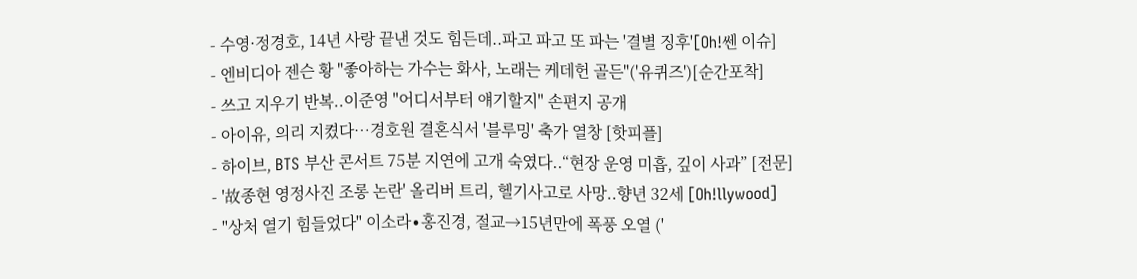- 수영·정경호, 14년 사랑 끝낸 것도 힘든데..파고 파고 또 파는 '결별 징후'[Oh!쎈 이슈]
- 엔비디아 젠슨 황 "좋아하는 가수는 화사, 노래는 케데헌 골든"('유퀴즈')[순간포착]
- 쓰고 지우기 반복..이준영 "어디서부터 얘기할지" 손편지 공개
- 아이유, 의리 지켰다…경호원 결혼식서 '블루밍' 축가 열창 [핫피플]
- 하이브, BTS 부산 콘서트 75분 지연에 고개 숙였다..“현장 운영 미흡, 깊이 사과” [전문]
- '故종현 영정사진 조롱 논란' 올리버 트리, 헬기사고로 사망..향년 32세 [Oh!llywood]
- "상처 열기 힘들었다" 이소라∙홍진경, 절교→15년만에 폭풍 오열 ('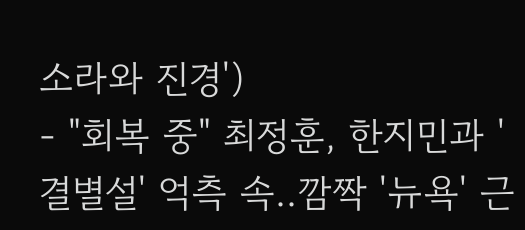소라와 진경')
- "회복 중" 최정훈, 한지민과 '결별설' 억측 속..깜짝 '뉴욕' 근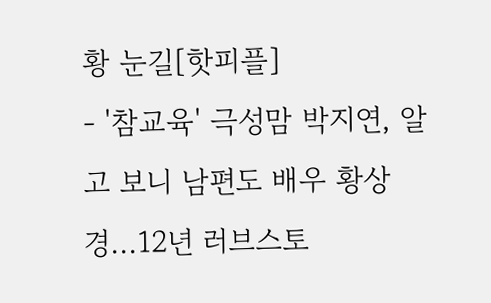황 눈길[핫피플]
- '참교육' 극성맘 박지연, 알고 보니 남편도 배우 황상경...12년 러브스토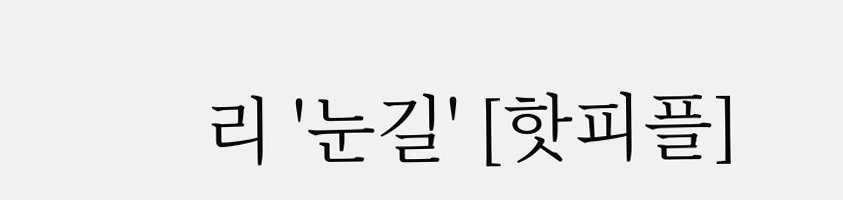리 '눈길' [핫피플]